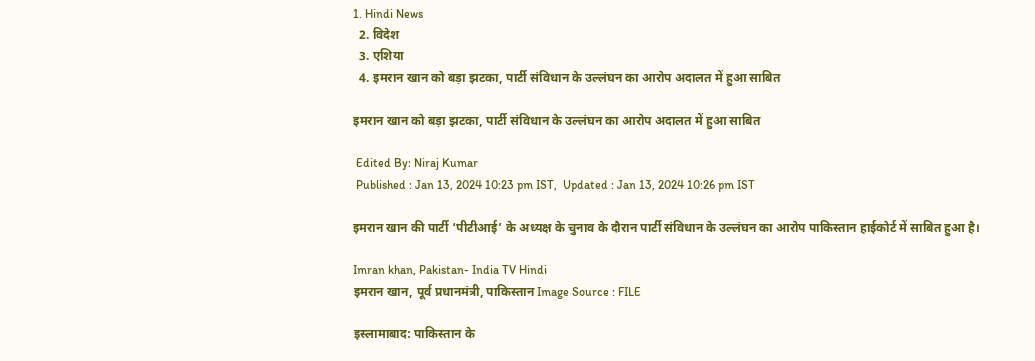1. Hindi News
  2. विदेश
  3. एशिया
  4. इमरान खान को बड़ा झटका, पार्टी संविधान के उल्लंघन का आरोप अदालत में हुआ साबित

इमरान खान को बड़ा झटका, पार्टी संविधान के उल्लंघन का आरोप अदालत में हुआ साबित

 Edited By: Niraj Kumar
 Published : Jan 13, 2024 10:23 pm IST,  Updated : Jan 13, 2024 10:26 pm IST

इमरान खान की पार्टी ‘पीटीआई’ के अध्यक्ष के चुनाव के दौरान पार्टी संविधान के उल्लंघन का आरोप पाकिस्तान हाईकोर्ट में साबित हुआ है।

Imran khan, Pakistan- India TV Hindi
इमरान खान, पूर्व प्रधानमंत्री, पाकिस्तान Image Source : FILE

इस्लामाबाद: पाकिस्तान के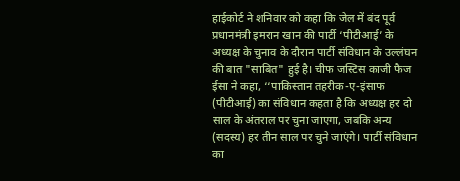हाईकोर्ट ने शनिवार को कहा कि जेल में बंद पूर्व प्रधानमंत्री इमरान खान की पार्टी ‘पीटीआई’ के अध्यक्ष के चुनाव के दौरान पार्टी संविधान के उल्लंघन की बात "साबित" हुई है। चीफ जस्टिस काजी फैज ईसा ने कहा, ‘‘पाकिस्तान तहरीक-ए-इंसाफ (पीटीआई) का संविधान कहता है कि अध्यक्ष हर दो साल के अंतराल पर चुना जाएगा, जबकि अन्य (सदस्य) हर तीन साल पर चुने जाएंगे। पार्टी संविधान का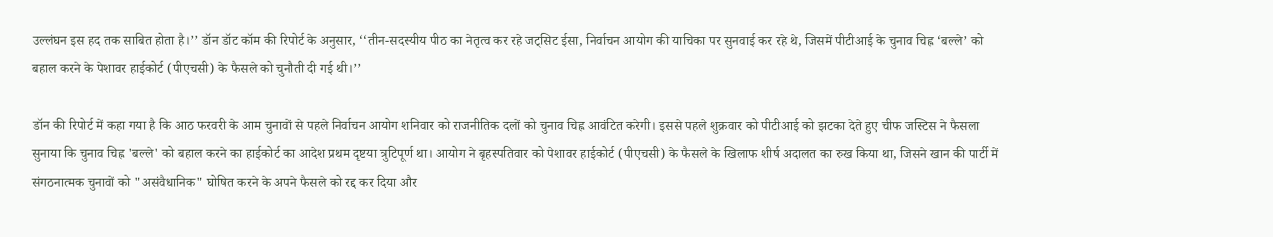उल्लंघन इस हद तक साबित होता है।’’ डॉन डॉट कॉम की रिपोर्ट के अनुसार, ‘‘तीन-सदस्यीय पीठ का नेतृत्व कर रहे जट्सिट ईसा, निर्वाचन आयोग की याचिका पर सुनवाई कर रहे थे, जिसमें पीटीआई के चुनाव चिह्न ‘बल्ले’ को बहाल करने के पेशावर हाईकोर्ट (पीएचसी) के फैसले को चुनौती दी गई थी।’’

डॉन की रिपोर्ट में कहा गया है कि आठ फरवरी के आम चुनावों से पहले निर्वाचन आयोग शनिवार को राजनीतिक दलों को चुनाव चिह्न आवंटित करेगी। इससे पहले शुक्रवार को पीटीआई को झटका देते हुए चीफ जस्टिस ने फैसला सुनाया कि चुनाव चिह्न 'बल्ले' को बहाल करने का हाईकोर्ट का आदेश प्रथम दृष्टया त्रुटिपूर्ण था। आयोग ने बृहस्पतिवार को पेशावर हाईकोर्ट (पीएचसी) के फैसले के खिलाफ शीर्ष अदालत का रुख किया था, जिसने खान की पार्टी में संगठनात्मक चुनावों को "असंवैधानिक" घोषित करने के अपने फैसले को रद्द कर दिया और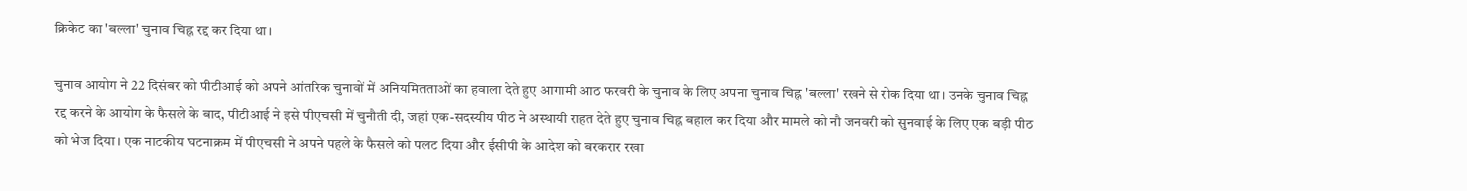क्रिकेट का 'बल्ला' चुनाव चिह्न रद्द कर दिया था।

चुनाव आयोग ने 22 दिसंबर को पीटीआई को अपने आंतरिक चुनावों में अनियमितताओं का हवाला देते हुए आगामी आठ फरवरी के चुनाव के लिए अपना चुनाव चिह्न 'बल्ला' रखने से रोक दिया था। उनके चुनाव चिह्न रद्द करने के आयोग के फैसले के बाद, पीटीआई ने इसे पीएचसी में चुनौती दी, जहां एक-सदस्यीय पीठ ने अस्थायी राहत देते हुए चुनाव चिह्न बहाल कर दिया और मामले को नौ जनवरी को सुनवाई के लिए एक बड़ी पीठ को भेज दिया। एक नाटकीय घटनाक्रम में पीएचसी ने अपने पहले के फैसले को पलट दिया और ईसीपी के आदेश को बरकरार रखा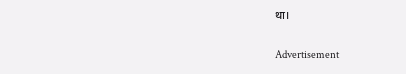था।

Advertisement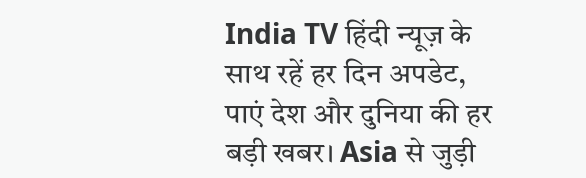India TV हिंदी न्यूज़ के साथ रहें हर दिन अपडेट, पाएं देश और दुनिया की हर बड़ी खबर। Asia से जुड़ी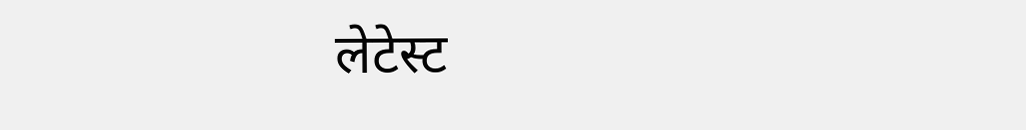लेटेस्ट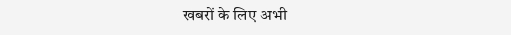खबरों के लिए अभी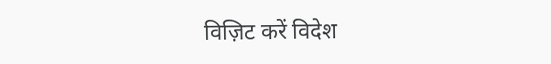विज़िट करें विदेश